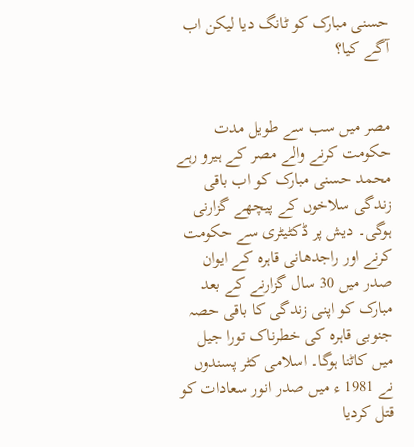حسنی مبارک کو ٹانگ دیا لیکن اب آگے کیا؟


مصر میں سب سے طویل مدت حکومت کرنے والے مصر کے ہیرو رہے محمد حسنی مبارک کو اب باقی زندگی سلاخوں کے پیچھے گزارنی ہوگی۔ دیش پر ڈکٹیٹری سے حکومت کرنے اور راجدھانی قاہرہ کے ایوان صدر میں 30 سال گزارنے کے بعد مبارک کو اپنی زندگی کا باقی حصہ جنوبی قاہرہ کی خطرناک تورا جیل میں کاٹنا ہوگا۔ اسلامی کٹر پسندوں نے 1981 ء میں صدر انور سعادات کو قتل کردیا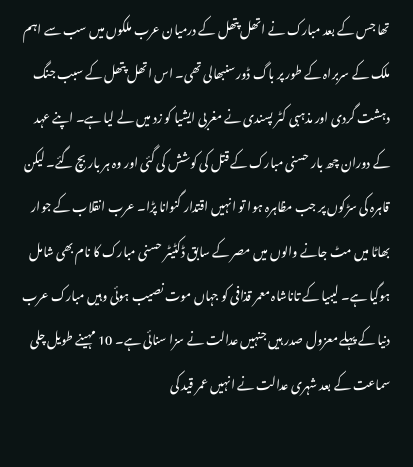تھا جس کے بعد مبارک نے اتھل پتھل کے درمیان عرب ملکوں میں سب سے اہم ملک کے سربراہ کے طور پر باگ ڈور سنبھالی تھی۔ اس اتھل پتھل کے سبب جنگ دہشت گردی اور مذہبی کٹر پسندی نے مغربی ایشیا کو زد میں لے لیا ہے۔ اپنے عہد کے دوران چھ بار حسنی مبارک کے قتل کی کوشش کی گئی اور وہ ہر بار بچ گئے۔ لیکن قاہرہ کی سڑکوں پر جب مظاہرہ ہوا تو انہیں اقتدار گنوانا پڑا۔ عرب انقلاب کے جوار بھاٹا میں مٹ جانے والوں میں مصر کے سابق ڈکٹیٹر حسنی مبارک کا نام بھی شامل ہوگیا ہے۔ لیبیا کے تاناشاہ معمر قذافی کو جہاں موت نصیب ہوئی وہیں مبارک عرب دنیا کے پہلے معزول صدر ہیں جنہیں عدالت نے سزا سنائی ہے۔ 10 مہینے طویل چلی سماعت کے بعد شہری عدالت نے انہیں عمر قید کی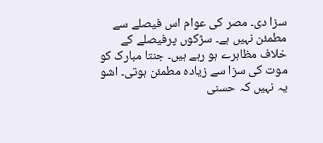سزا دی۔ مصر کی عوام اس فیصلے سے مطمئن نہیں ہے۔ سڑکوں پرفیصلے کے خلاف مظاہرے ہو رہے ہیں۔ جنتا مبارک کو موت کی سزا سے زیادہ مطمئن ہوتی۔ اشو یہ نہیں کہ حسنی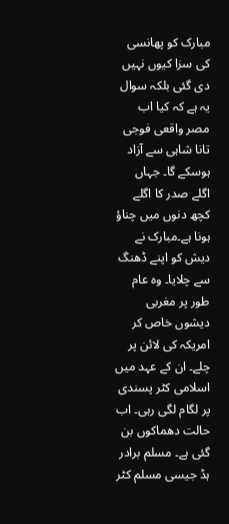مبارک کو پھانسی کی سزا کیوں نہیں دی گئی بلکہ سوال یہ ہے کہ کیا اب مصر واقعی فوجی تانا شاہی سے آزاد ہوسکے گا۔ جہاں اگلے صدر کا اگلے کچھ دنوں میں چناؤ ہونا ہے۔مبارک نے دیش کو اپنے ڈھنگ سے چلایا۔ وہ عام طور پر مغربی دیشوں خاص کر امریکہ کی لائن پر چلے۔ ان کے عہد میں اسلامی کٹر پسندی پر لگام لگی رہی۔ اب حالت دھماکوں بن گئی ہے۔ مسلم برادر ہڈ جیسی مسلم کٹر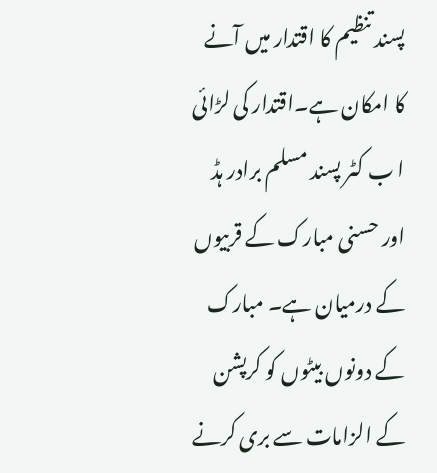پسند تنظیم کا اقتدار میں آنے کا امکان ہے۔اقتدار کی لڑائی ا ب کٹر پسند مسلم برادر ہڈ اور حسنی مبارک کے قربیوں کے درمیان ہے۔ مبارک کے دونوں بیٹوں کو کرپشن کے الزامات سے بری کرنے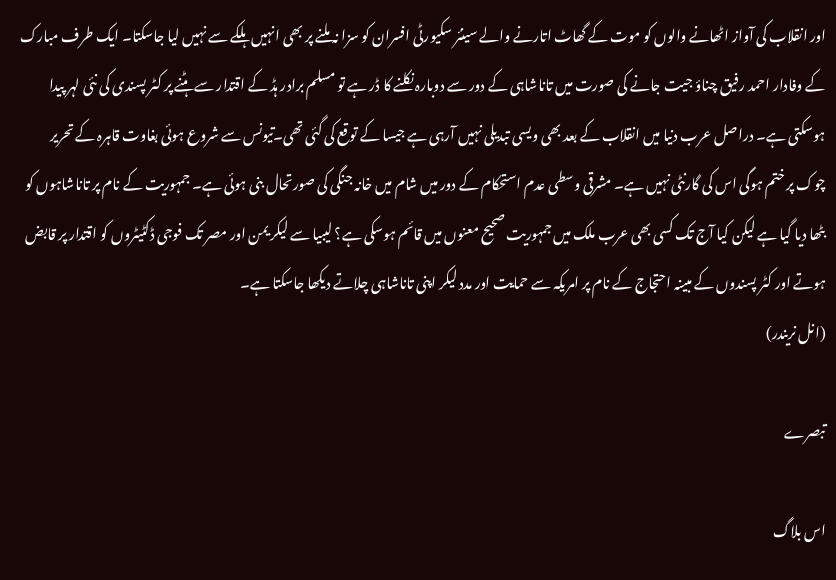اور انقلاب کی آواز اٹھانے والوں کو موت کے گھاٹ اتارنے والے سینئر سکیورٹی افسران کو سزا نہ ملنے پر بھی انہیں ہلکے سے نہیں لیا جاسکتا۔ ایک طرف مبارک کے وفادار احمد رفیق چناؤ جیت جانے کی صورت میں تاناشاہی کے دور سے دوبارہ نکلنے کا ڈر ہے تو مسلم برادر ہڈ کے اقتدار سے ہٹنے پر کٹر پسندی کی نئی لہر پیدا ہوسکتی ہے۔ دراصل عرب دنیا میں انقلاب کے بعد بھی ویسی تبدیلی نہیں آرہی ہے جیسا کے توقع کی گئی تھی۔تیونس سے شروع ہوئی بغاوت قاہرہ کے تحریر چوک پر ختم ہوگی اس کی گارنٹی نہیں ہے۔ مشرقی وسطی عدم استحکام کے دور میں شام میں خانہ جنگی کی صورتحال بنی ہوئی ہے۔ جمہوریت کے نام پر تاناشاہوں کو بٹھا دیا گیا ہے لیکن کیا آج تک کسی بھی عرب ملک میں جمہوریت صحیح معنوں میں قائم ہوسکی ہے؟ لیبیا سے لیکر یمن اور مصر تک فوجی ڈکٹیٹروں کو اقتدار پر قابض ہوتے اور کٹر پسندوں کے مبینہ احتجاج کے نام پر امریکہ سے حمایت اور مدد لیکر اپنی تاناشاہی چلاتے دیکھا جاسکتا ہے۔
(انل نریندر)

تبصرے

اس بلاگ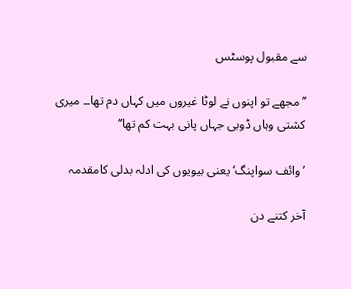سے مقبول پوسٹس

’’مجھے تو اپنوں نے لوٹا غیروں میں کہاں دم تھا۔۔ میری کشتی وہاں ڈوبی جہاں پانی بہت کم تھا‘‘

’وائف سواپنگ‘ یعنی بیویوں کی ادلہ بدلی کامقدمہ

آخر کتنے دن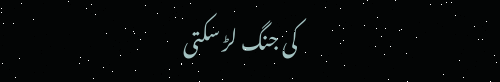کی جنگ لڑ سکتی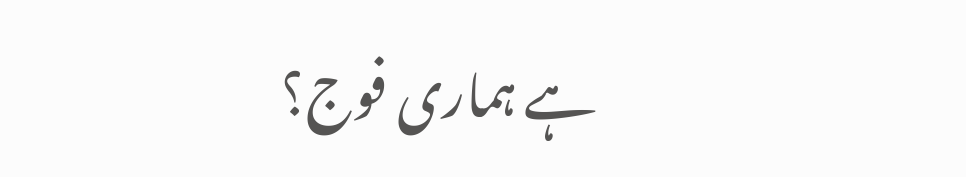ہے ہماری فوج؟